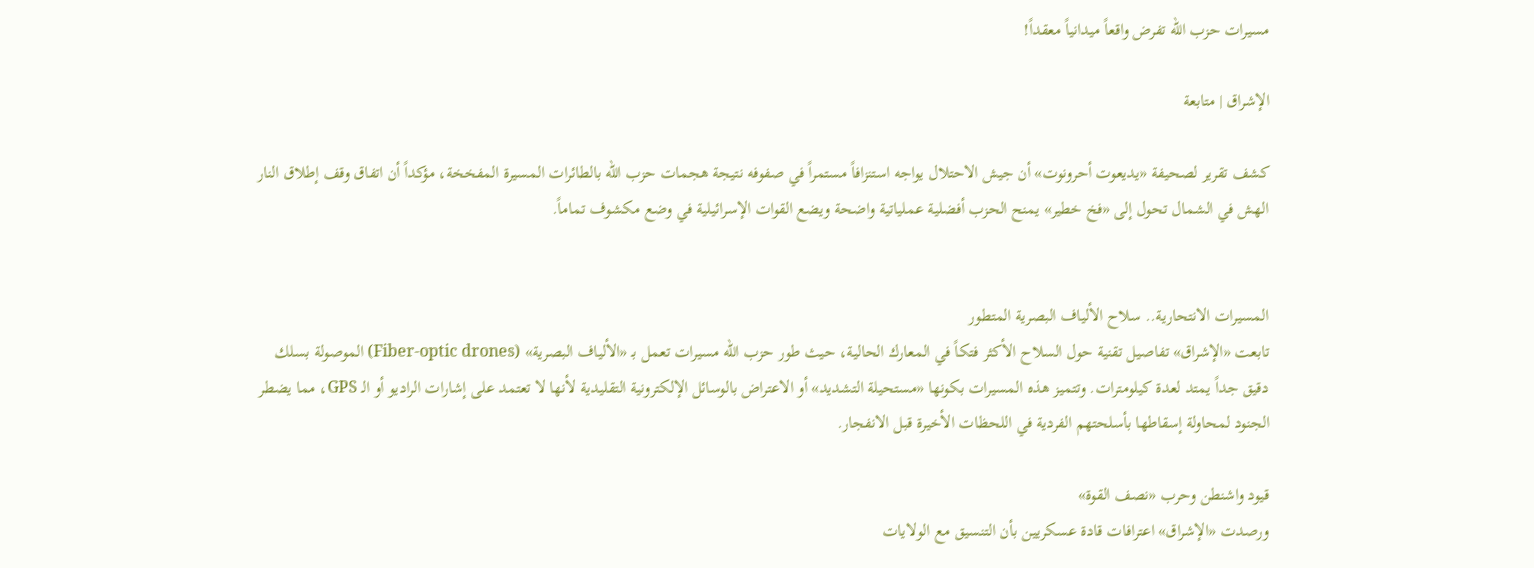مسيرات حزب الله تفرض واقعاً ميدانياً معقداً!

الإشراق | متابعة

كشف تقرير لصحيفة «يديعوت أحرونوت» أن جيش الاحتلال يواجه استنزافاً مستمراً في صفوفه نتيجة هجمات حزب الله بالطائرات المسيرة المفخخة، مؤكداً أن اتفاق وقف إطلاق النار الهش في الشمال تحول إلى «فخ خطير» يمنح الحزب أفضلية عملياتية واضحة ويضع القوات الإسرائيلية في وضع مكشوف تماماً.


المسيرات الانتحارية.. سلاح الألياف البصرية المتطور
تابعت «الإشراق» تفاصيل تقنية حول السلاح الأكثر فتكاً في المعارك الحالية، حيث طور حزب الله مسيرات تعمل بـ «الألياف البصرية» (Fiber-optic drones) الموصولة بسلك دقيق جداً يمتد لعدة كيلومترات. وتتميز هذه المسيرات بكونها «مستحيلة التشديد» أو الاعتراض بالوسائل الإلكترونية التقليدية لأنها لا تعتمد على إشارات الراديو أو الـ GPS، مما يضطر الجنود لمحاولة إسقاطها بأسلحتهم الفردية في اللحظات الأخيرة قبل الانفجار.

قيود واشنطن وحرب «نصف القوة»
ورصدت «الإشراق» اعترافات قادة عسكريين بأن التنسيق مع الولايات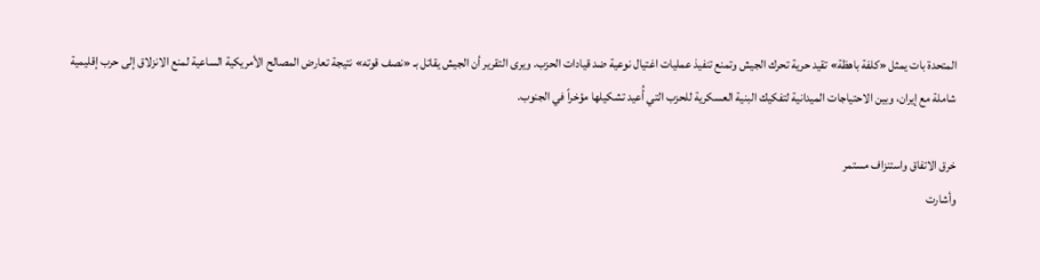المتحدة بات يمثل «كلفة باهظة» تقيد حرية تحرك الجيش وتمنع تنفيذ عمليات اغتيال نوعية ضد قيادات الحزب. ويرى التقرير أن الجيش يقاتل بـ «نصف قوته» نتيجة تعارض المصالح الأمريكية الساعية لمنع الانزلاق إلى حرب إقليمية شاملة مع إيران، وبين الاحتياجات الميدانية لتفكيك البنية العسكرية للحزب التي أُعيد تشكيلها مؤخراً في الجنوب.

خرق الاتفاق واستنزاف مستمر
وأشارت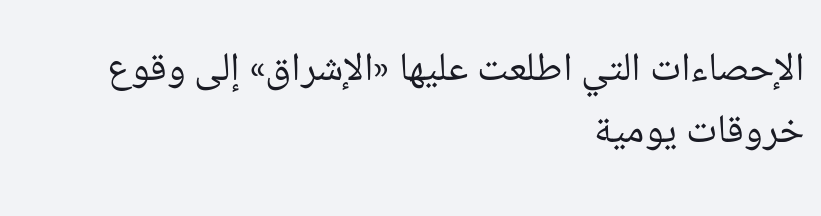الإحصاءات التي اطلعت عليها «الإشراق» إلى وقوع خروقات يومية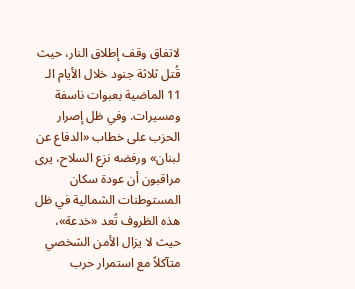لاتفاق وقف إطلاق النار، حيث قُتل ثلاثة جنود خلال الأيام الـ 11 الماضية بعبوات ناسفة ومسيرات. وفي ظل إصرار الحزب على خطاب «الدفاع عن لبنان» ورفضه نزع السلاح، يرى مراقبون أن عودة سكان المستوطنات الشمالية في ظل هذه الظروف تُعد «خدعة»، حيث لا يزال الأمن الشخصي متآكلاً مع استمرار حرب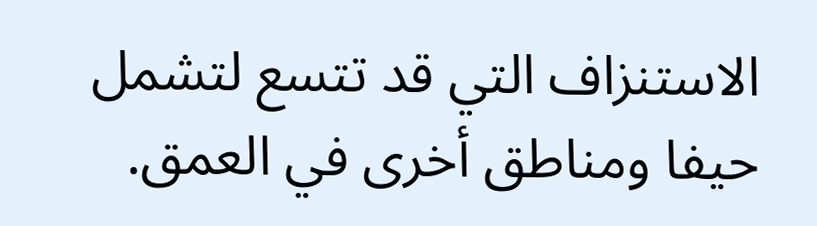الاستنزاف التي قد تتسع لتشمل حيفا ومناطق أخرى في العمق.